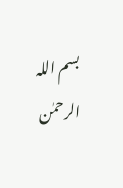بسم اللہ الرحمٰن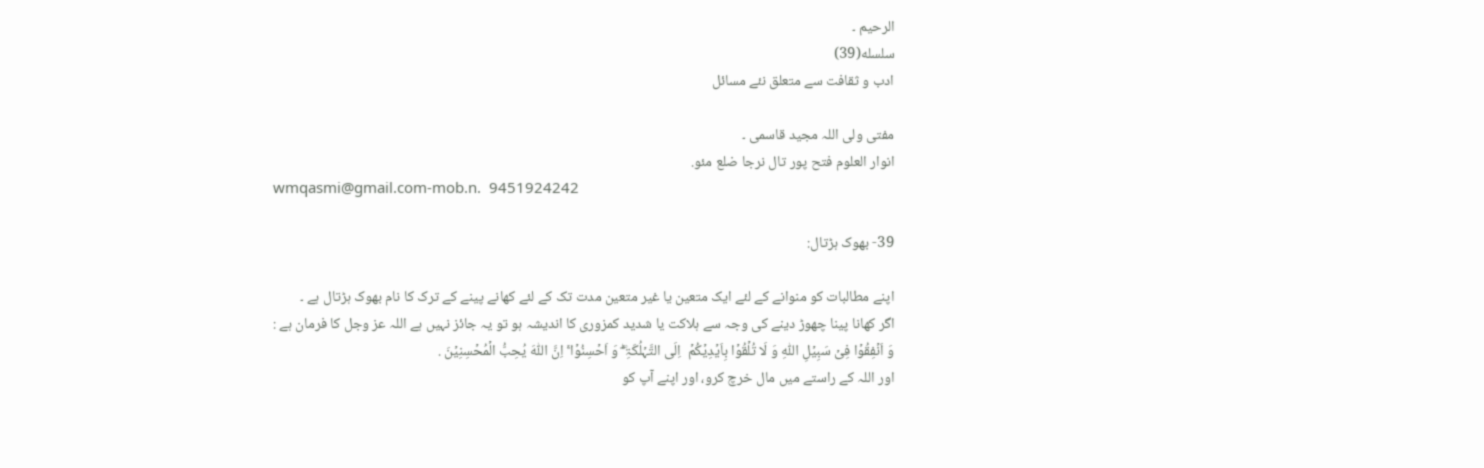الرحیم ۔
سلسله(39)
ادب و ثقافت سے متعلق نئے مسائل

مفتی ولی اللہ مجید قاسمی ۔
انوار العلوم فتح پور تال نرجا ضلع مئو.
wmqasmi@gmail.com-mob.n.  9451924242

39- بھوک ہڑتال:

اپنے مطالبات کو منوانے کے لئے ایک متعین یا غیر متعین مدت تک کے لئے کھانے پینے کے ترک کا نام بھوک ہڑتال ہے ۔
اگر کھانا پینا چھوڑ دینے کی وجہ سے ہلاکت یا شدید کمزوری کا اندیشہ ہو تو یہ جائز نہیں ہے اللہ عز وجل کا فرمان ہے :
وَ اَنۡفِقُوۡا فِیۡ سَبِیۡلِ اللّٰہِ وَ لَا تُلۡقُوۡا بِاَیۡدِیۡکُمۡ  اِلَی التَّہۡلُکَۃِ ۚۖۛ وَ اَحۡسِنُوۡا ۚۛ اِنَّ اللّٰہَ یُحِبُّ الۡمُحۡسِنِیۡنَ .
اور اللہ کے راستے میں مال خرچ کرو، اور اپنے آپ کو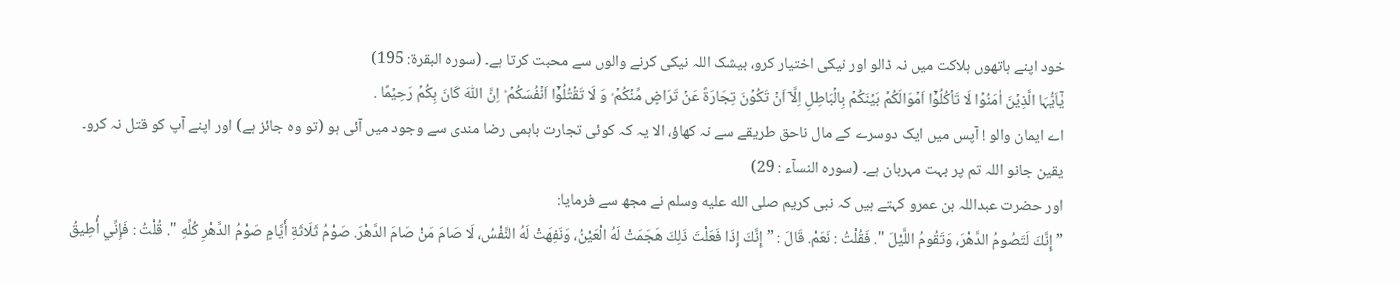خود اپنے ہاتھوں ہلاکت میں نہ ڈالو اور نیکی اختیار کرو، بیشک اللہ نیکی کرنے والوں سے محبت کرتا ہے۔ (سورہ البقرۃ: 195)
یٰۤاَیُّہَا الَّذِیۡنَ اٰمَنُوۡا لَا تَاۡکُلُوۡۤا اَمۡوَالَکُمۡ بَیۡنَکُمۡ بِالۡبَاطِلِ اِلَّاۤ اَنۡ تَکُوۡنَ تِجَارَۃً عَنۡ تَرَاضٍ مِّنۡکُمۡ ۟ وَ لَا تَقۡتُلُوۡۤا اَنۡفُسَکُمۡ ؕ اِنَّ اللّٰہَ کَانَ بِکُمۡ رَحِیۡمًا .
اے ایمان والو ! آپس میں ایک دوسرے کے مال ناحق طریقے سے نہ کھاؤ، الا یہ کہ کوئی تجارت باہمی رضا مندی سے وجود میں آئی ہو (تو وہ جائز ہے) اور اپنے آپ کو قتل نہ کرو۔ یقین جانو اللہ تم پر بہت مہربان ہے۔ (سورہ النسآء : 29)
اور حضرت عبداللہ بن عمرو کہتے ہیں کہ نبی کریم صلى الله عليه وسلم نے مجھ سے فرمایا:
” إِنَّكَ لَتَصُومُ الدَّهْرَ، وَتَقُومُ اللَّيْلَ ". فَقُلْتُ : نَعَمْ. قَالَ : ” إِنَّكَ إِذَا فَعَلْتَ ذَلِكَ هَجَمَتْ لَهُ الْعَيْنُ، وَنَفِهَتْ لَهُ النَّفْسُ، لَا صَامَ مَنْ صَامَ الدَّهْرَ. صَوْمُ ثَلَاثَةِ أَيَّامٍ صَوْمُ الدَّهْرِ كُلِّهِ ". قُلْتُ : فَإِنِّي أُطِيقُ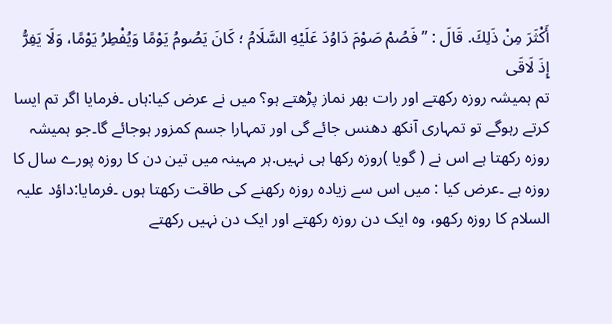أَكْثَرَ مِنْ ذَلِكَ. قَالَ : ” فَصُمْ صَوْمَ دَاوُدَ عَلَيْهِ السَّلَامُ ؛ كَانَ يَصُومُ يَوْمًا وَيُفْطِرُ يَوْمًا، وَلَا يَفِرُّ إِذَ لَاقَی
تم ہمیشہ روزہ رکھتے اور رات بھر نماز پڑھتے ہو؟ میں نے عرض کیا:ہاں ۔فرمایا اگر تم ایسا کرتے رہوگے تو تمہاری آنکھ دھنس جائے گی اور تمہارا جسم کمزور ہوجائے گا۔جو ہمیشہ روزہ رکھتا ہے اس نے ( گویا )روزہ رکھا ہی نہیں.ہر مہینہ میں تین دن کا روزہ پورے سال کا روزہ ہے ۔عرض کیا : میں اس سے زیادہ روزہ رکھنے کی طاقت رکھتا ہوں ۔فرمایا:داؤد علیہ السلام کا روزہ رکھو، وہ ایک دن روزہ رکھتے اور ایک دن نہیں رکھتے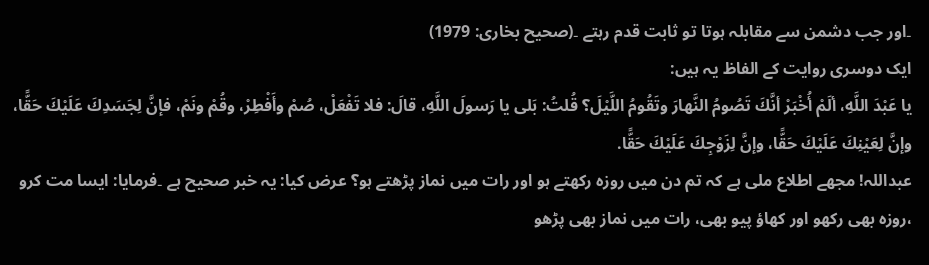۔اور جب دشمن سے مقابلہ ہوتا تو ثابت قدم رہتے ۔(صحیح بخاری: 1979)
ایک دوسری روایت کے الفاظ یہ ہیں:
يا عَبْدَ اللَّهِ، ألَمْ أُخْبَرْ أنَّكَ تَصُومُ النَّهارَ وتَقُومُ اللَّيْلَ؟ قُلتُ: بَلى يا رَسولَ اللَّهِ، قالَ: فلا تَفْعَلْ، صُمْ وأَفْطِرْ، وقُمْ ونَمْ، فإنَّ لِجَسَدِكَ عَلَيْكَ حَقًّا، وإنَّ لِعَيْنِكَ عَلَيْكَ حَقًّا، وإنَّ لِزَوْجِكَ عَلَيْكَ حَقًّا.
عبداللہ! مجھے اطلاع ملی ہے کہ تم دن میں روزہ رکھتے ہو اور رات میں نماز پڑھتے ہو؟ عرض کیا: یہ خبر صحیح ہے ۔فرمایا: ایسا مت کرو ،روزہ بھی رکھو اور کھاؤ پیو بھی، رات میں نماز بھی پڑھو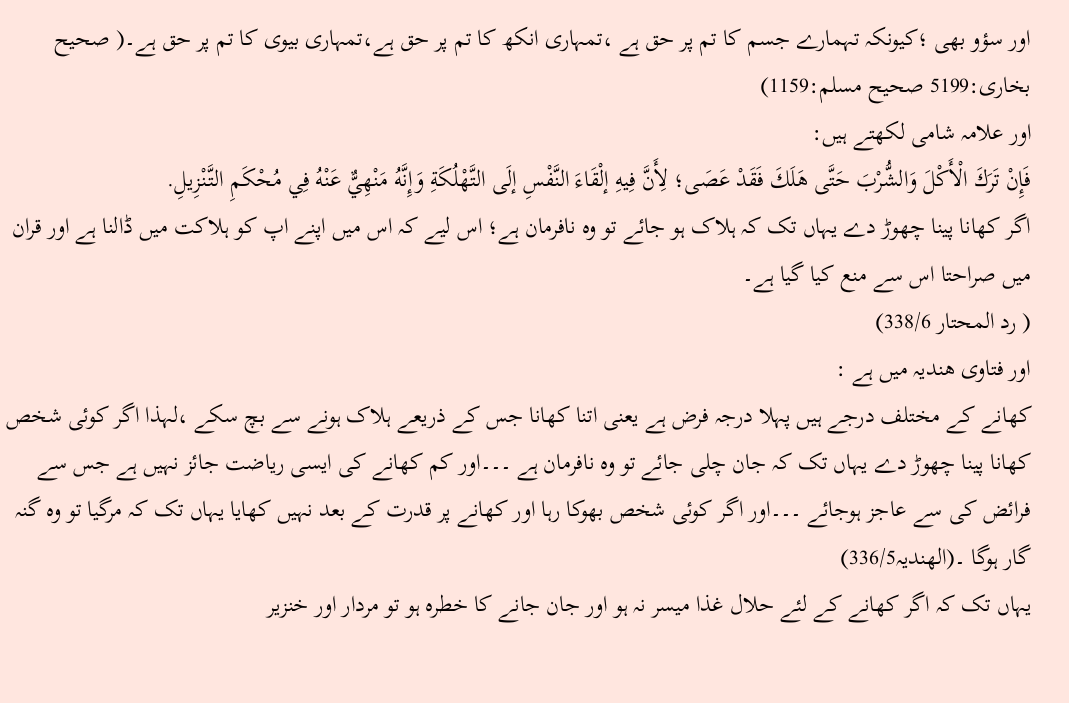اور سؤو بھی ؛کیونکہ تہمارے جسم کا تم پر حق ہے ،تمہاری انکھ کا تم پر حق ہے،تمہاری بیوی کا تم پر حق ہے۔( صحیح بخاری:5199 صحیح مسلم:1159)
اور علامہ شامی لکھتے ہیں:
فَإِنْ تَرَكَ الْأَكْلَ وَالشُّرْبَ حَتَّى هَلَكَ فَقَدْ عَصَى؛ لِأَنَّ فِيهِ إلْقَاءَ النَّفْسِ إلَى التَّهْلُكَةِ وَإِنَّهُ مَنْهِيٌّ عَنْهُ فِي مُحْكَمِ التَّنْزِيلِ.
اگر کھانا پینا چھوڑ دے یہاں تک کہ ہلاک ہو جائے تو وہ نافرمان ہے؛ اس لیے کہ اس میں اپنے اپ کو ہلاکت میں ڈالنا ہے اور قران میں صراحتا اس سے منع کیا گیا ہے۔
( رد المحتار 338/6)
اور فتاوی ھندیہ میں ہے :
کھانے کے مختلف درجے ہیں پہلا درجہ فرض ہے یعنی اتنا کھانا جس کے ذریعے ہلاک ہونے سے بچ سکے ،لہذا اگر کوئی شخص کھانا پینا چھوڑ دے یہاں تک کہ جان چلی جائے تو وہ نافرمان ہے ۔۔۔اور کم کھانے کی ایسی ریاضت جائز نہیں ہے جس سے فرائض کی سے عاجز ہوجائے ۔۔۔اور اگر کوئی شخص بھوکا رہا اور کھانے پر قدرت کے بعد نہیں کھایا یہاں تک کہ مرگیا تو وہ گنہ گار ہوگا ۔(الھندیہ336/5)
یہاں تک کہ اگر کھانے کے لئے حلال غذا میسر نہ ہو اور جان جانے کا خطرہ ہو تو مردار اور خنزیر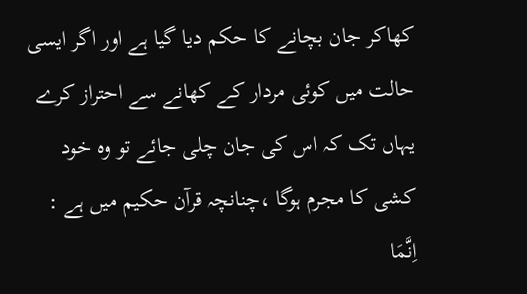کھاکر جان بچانے کا حکم دیا گیا ہے اور اگر ایسی حالت میں کوئی مردار کے کھانے سے احتراز کرے یہاں تک کہ اس کی جان چلی جائے تو وہ خود کشی کا مجرم ہوگا ،چنانچہ قرآن حکیم میں ہے :
اِنَّمَا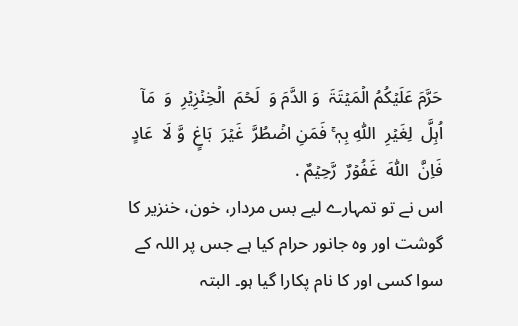حَرَّمَ عَلَیۡکُمُ الۡمَیۡتَۃَ  وَ الدَّمَ وَ  لَحۡمَ  الۡخِنۡزِیۡرِ  وَ  مَاۤ   اُہِلَّ  لِغَیۡرِ  اللّٰہِ بِہٖ ۚ فَمَنِ اضۡطُرَّ  غَیۡرَ  بَاغٍ  وَّ لَا  عَادٍ  فَاِنَّ  اللّٰہَ  غَفُوۡرٌ  رَّحِیۡمٌ .
اس نے تو تمہارے لیے بس مردار، خون، خنزیر کا گوشت اور وہ جانور حرام کیا ہے جس پر اللہ کے سوا کسی اور کا نام پکارا گیا ہو۔ البتہ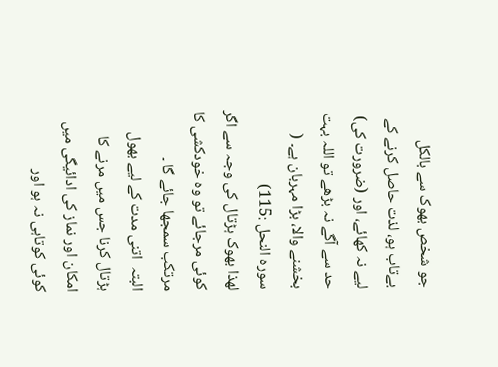جو شخص بھوک سے بالکل بےتاب ہو، لذت حاصل کرنے کے لیے نہ کھائے، اور (ضرورت کی) حد سے آگے نہ بڑھے تو اللہ بہت بخشنے والا، بڑا مہربان ہے۔ ( سورہ النحل :115)
لھذا بھوک ہڑتال کی وجہ سے اگر کوئی مرجائے تو وہ خودکشی کا مرتکب سمجھا جائے گا ۔
البتہ  اتنی مدت کے لیے بھول ہڑتال کرنا جس میں مرنے کا امکان اور نماز کی ادائیگی میں کوئی کوتاہی نہ ہو اور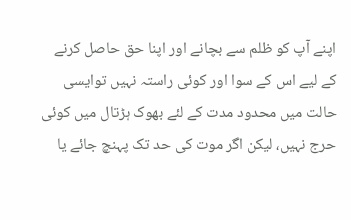اپنے آپ کو ظلم سے بچانے اور اپنا حق حاصل کرنے کے لیے اس کے سوا اور کوئی راستہ نہیں توایسی حالت میں محدود مدت کے لئے بھوک ہڑتال میں کوئی حرج نہیں، لیکن اگر موت کی حد تک پہنچ جائے یا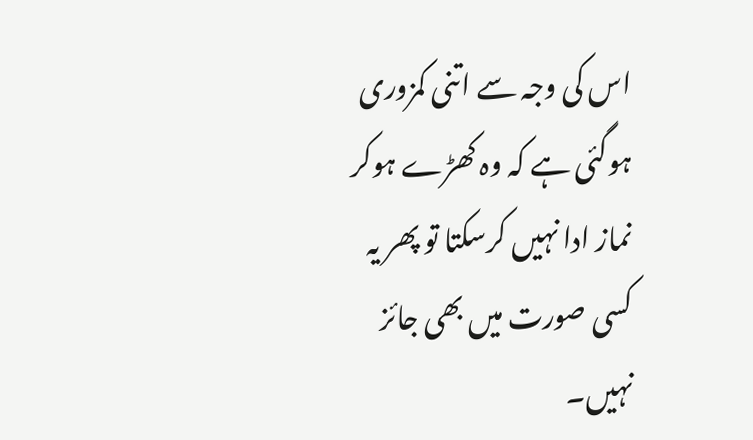اس کی وجہ سے اتنی کمزوری ہوگئی ہے کہ وہ کھڑے ہوکر نماز ادا نہیں کرسکتا تو پھر یہ کسی صورت میں بھی جائز نہیں۔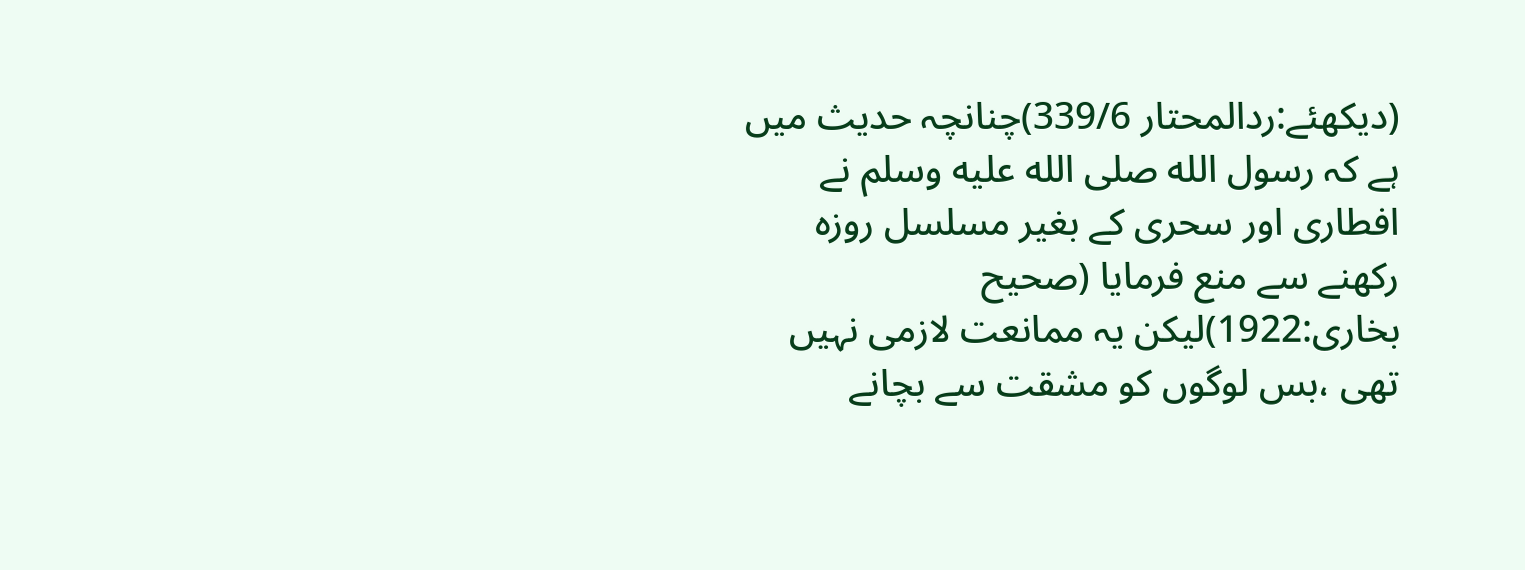(دیکھئے:ردالمحتار 339/6)چنانچہ حدیث میں ہے کہ رسول الله صلى الله عليه وسلم نے افطاری اور سحری کے بغیر مسلسل روزہ رکھنے سے منع فرمایا (صحیح بخاری:1922)لیکن یہ ممانعت لازمی نہیں تھی ،بس لوگوں کو مشقت سے بچانے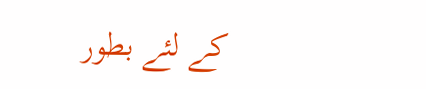کے لئے بطور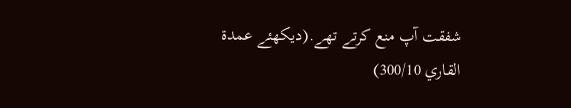شفقت آپ منع کرتے تھے.(دیکھئے عمدة القاري 300/10)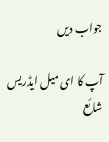جواب دیں

آپ کا ای میل ایڈریس شائع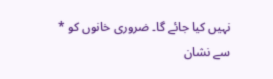نہیں کیا جائے گا۔ ضروری خانوں کو * سے نشان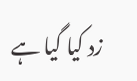زد کیا گیا ہے